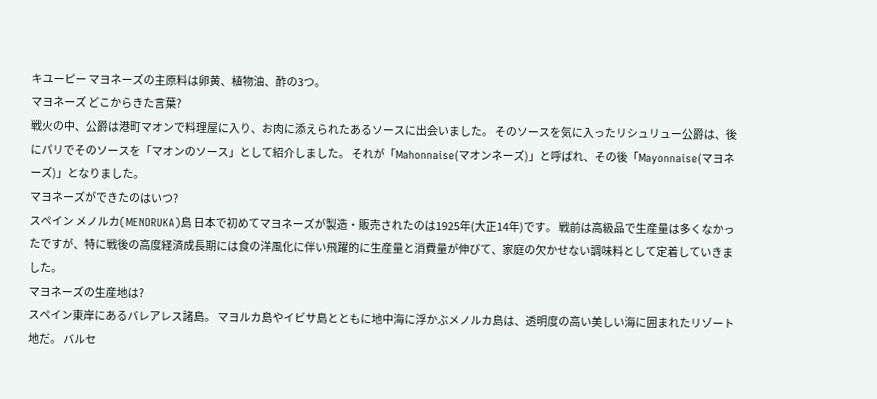キユーピー マヨネーズの主原料は卵黄、植物油、酢の3つ。
マヨネーズ どこからきた言葉?
戦火の中、公爵は港町マオンで料理屋に入り、お肉に添えられたあるソースに出会いました。 そのソースを気に入ったリシュリュー公爵は、後にパリでそのソースを「マオンのソース」として紹介しました。 それが「Mahonnaise(マオンネーズ)」と呼ばれ、その後「Mayonnaise(マヨネーズ)」となりました。
マヨネーズができたのはいつ?
スペイン メノルカ(MENORUKA)島 日本で初めてマヨネーズが製造・販売されたのは1925年(大正14年)です。 戦前は高級品で生産量は多くなかったですが、特に戦後の高度経済成長期には食の洋風化に伴い飛躍的に生産量と消費量が伸びて、家庭の欠かせない調味料として定着していきました。
マヨネーズの生産地は?
スペイン東岸にあるバレアレス諸島。 マヨルカ島やイビサ島とともに地中海に浮かぶメノルカ島は、透明度の高い美しい海に囲まれたリゾート地だ。 バルセ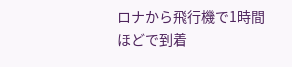ロナから飛行機で1時間ほどで到着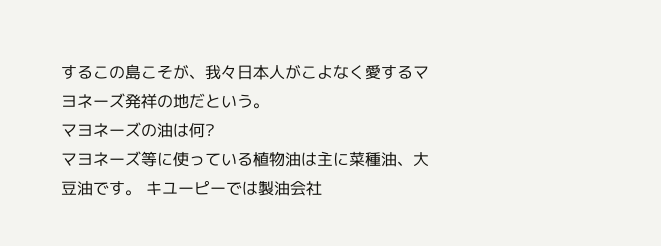するこの島こそが、我々日本人がこよなく愛するマヨネーズ発祥の地だという。
マヨネーズの油は何?
マヨネーズ等に使っている植物油は主に菜種油、大豆油です。 キユーピーでは製油会社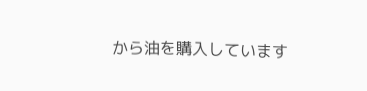から油を購入しています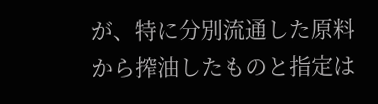が、特に分別流通した原料から搾油したものと指定は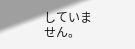していません。